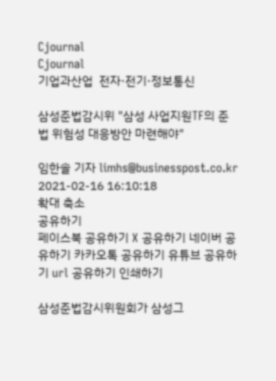Cjournal
Cjournal
기업과산업  전자·전기·정보통신

삼성준법감시위 "삼성 사업지원TF의 준법 위험성 대응방안 마련해야"

임한솔 기자 limhs@businesspost.co.kr 2021-02-16 16:10:18
확대 축소
공유하기
페이스북 공유하기 X 공유하기 네이버 공유하기 카카오톡 공유하기 유튜브 공유하기 url 공유하기 인쇄하기

삼성준법감시위원회가 삼성그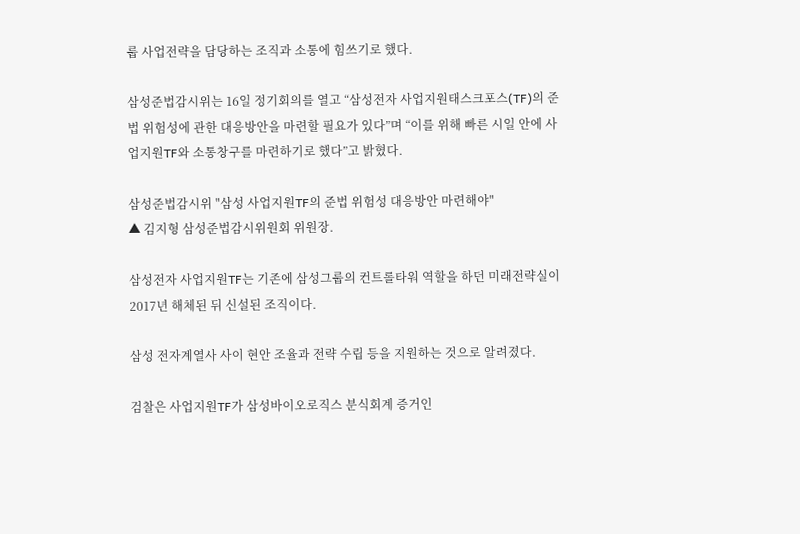룹 사업전략을 담당하는 조직과 소통에 힘쓰기로 했다.

삼성준법감시위는 16일 정기회의를 열고 “삼성전자 사업지원태스크포스(TF)의 준법 위험성에 관한 대응방안을 마련할 필요가 있다”며 “이를 위해 빠른 시일 안에 사업지원TF와 소통창구를 마련하기로 했다”고 밝혔다.

삼성준법감시위 "삼성 사업지원TF의 준법 위험성 대응방안 마련해야"
▲ 김지형 삼성준법감시위원회 위원장.

삼성전자 사업지원TF는 기존에 삼성그룹의 컨트롤타워 역할을 하던 미래전략실이 2017년 해체된 뒤 신설된 조직이다.

삼성 전자계열사 사이 현안 조율과 전략 수립 등을 지원하는 것으로 알려졌다.

검찰은 사업지원TF가 삼성바이오로직스 분식회계 증거인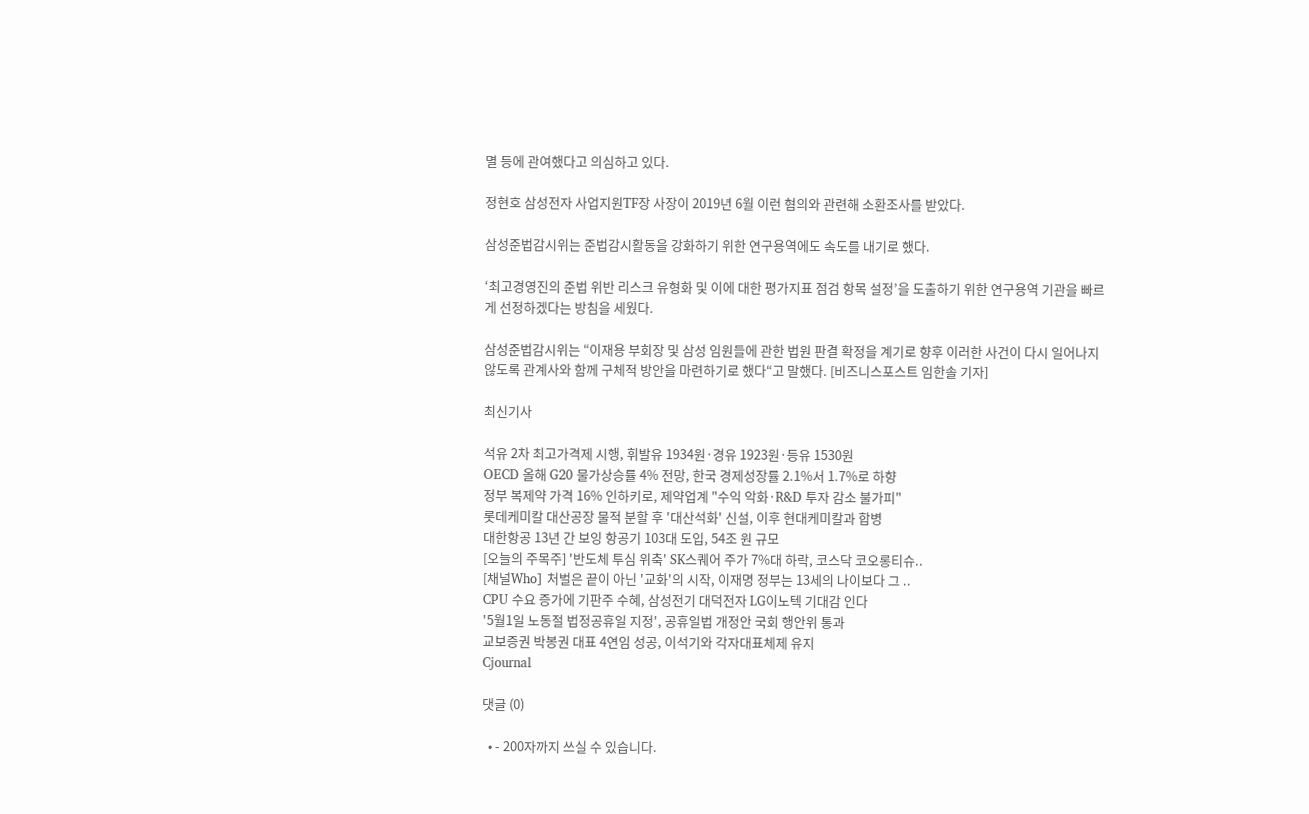멸 등에 관여했다고 의심하고 있다.

정현호 삼성전자 사업지원TF장 사장이 2019년 6월 이런 혐의와 관련해 소환조사를 받았다.

삼성준법감시위는 준법감시활동을 강화하기 위한 연구용역에도 속도를 내기로 했다.

‘최고경영진의 준법 위반 리스크 유형화 및 이에 대한 평가지표 점검 항목 설정’을 도출하기 위한 연구용역 기관을 빠르게 선정하겠다는 방침을 세웠다.

삼성준법감시위는 “이재용 부회장 및 삼성 임원들에 관한 법원 판결 확정을 계기로 향후 이러한 사건이 다시 일어나지 않도록 관계사와 함께 구체적 방안을 마련하기로 했다“고 말했다. [비즈니스포스트 임한솔 기자]

최신기사

석유 2차 최고가격제 시행, 휘발유 1934원·경유 1923원·등유 1530원
OECD 올해 G20 물가상승률 4% 전망, 한국 경제성장률 2.1%서 1.7%로 하향
정부 복제약 가격 16% 인하키로, 제약업계 "수익 악화·R&D 투자 감소 불가피"
롯데케미칼 대산공장 물적 분할 후 '대산석화' 신설, 이후 현대케미칼과 합병
대한항공 13년 간 보잉 항공기 103대 도입, 54조 원 규모
[오늘의 주목주] '반도체 투심 위축' SK스퀘어 주가 7%대 하락, 코스닥 코오롱티슈..
[채널Who] 처벌은 끝이 아닌 '교화'의 시작, 이재명 정부는 13세의 나이보다 그 ..
CPU 수요 증가에 기판주 수혜, 삼성전기 대덕전자 LG이노텍 기대감 인다
'5월1일 노동절 법정공휴일 지정', 공휴일법 개정안 국회 행안위 통과
교보증권 박봉권 대표 4연임 성공, 이석기와 각자대표체제 유지
Cjournal

댓글 (0)

  • - 200자까지 쓰실 수 있습니다.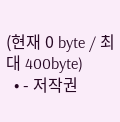(현재 0 byte / 최대 400byte)
  • - 저작권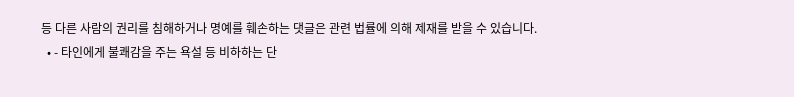등 다른 사람의 권리를 침해하거나 명예를 훼손하는 댓글은 관련 법률에 의해 제재를 받을 수 있습니다.
  • - 타인에게 불쾌감을 주는 욕설 등 비하하는 단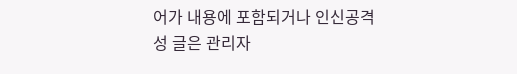어가 내용에 포함되거나 인신공격성 글은 관리자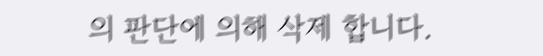의 판단에 의해 삭제 합니다.